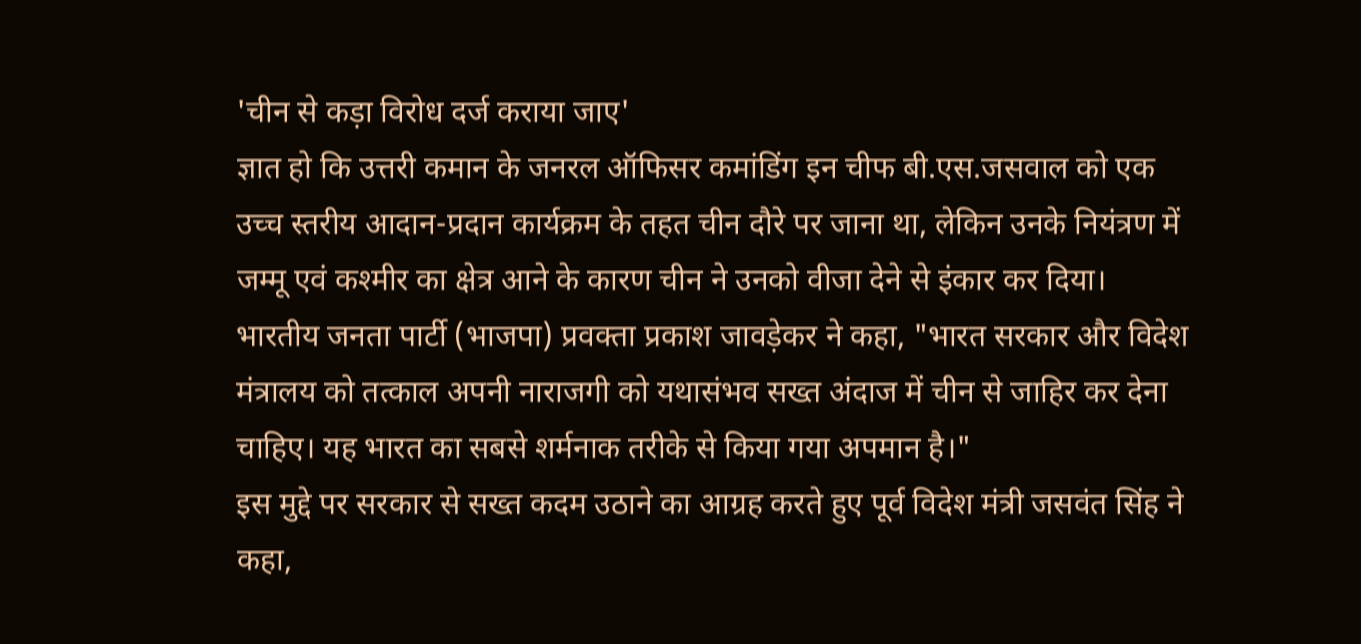'चीन से कड़ा विरोध दर्ज कराया जाए'
ज्ञात हो कि उत्तरी कमान के जनरल ऑफिसर कमांडिंग इन चीफ बी.एस.जसवाल को एक उच्च स्तरीय आदान-प्रदान कार्यक्रम के तहत चीन दौरे पर जाना था, लेकिन उनके नियंत्रण में जम्मू एवं कश्मीर का क्षेत्र आने के कारण चीन ने उनको वीजा देने से इंकार कर दिया।
भारतीय जनता पार्टी (भाजपा) प्रवक्ता प्रकाश जावड़ेकर ने कहा, "भारत सरकार और विदेश मंत्रालय को तत्काल अपनी नाराजगी को यथासंभव सख्त अंदाज में चीन से जाहिर कर देना चाहिए। यह भारत का सबसे शर्मनाक तरीके से किया गया अपमान है।"
इस मुद्दे पर सरकार से सख्त कदम उठाने का आग्रह करते हुए पूर्व विदेश मंत्री जसवंत सिंह ने कहा,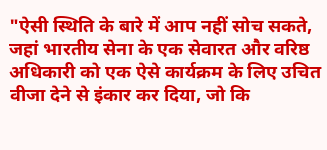"ऐसी स्थिति के बारे में आप नहीं सोच सकते, जहां भारतीय सेना के एक सेवारत और वरिष्ठ अधिकारी को एक ऐसे कार्यक्रम के लिए उचित वीजा देने से इंकार कर दिया, जो कि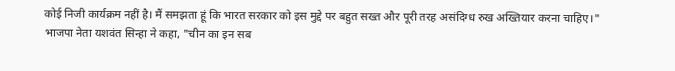कोई निजी कार्यक्रम नहीं है। मैं समझता हूं कि भारत सरकार को इस मुद्दे पर बहुत सख्त और पूरी तरह असंदिग्ध रुख अख्तियार करना चाहिए।"
भाजपा नेता यशवंत सिन्हा ने कहा, "चीन का इन सब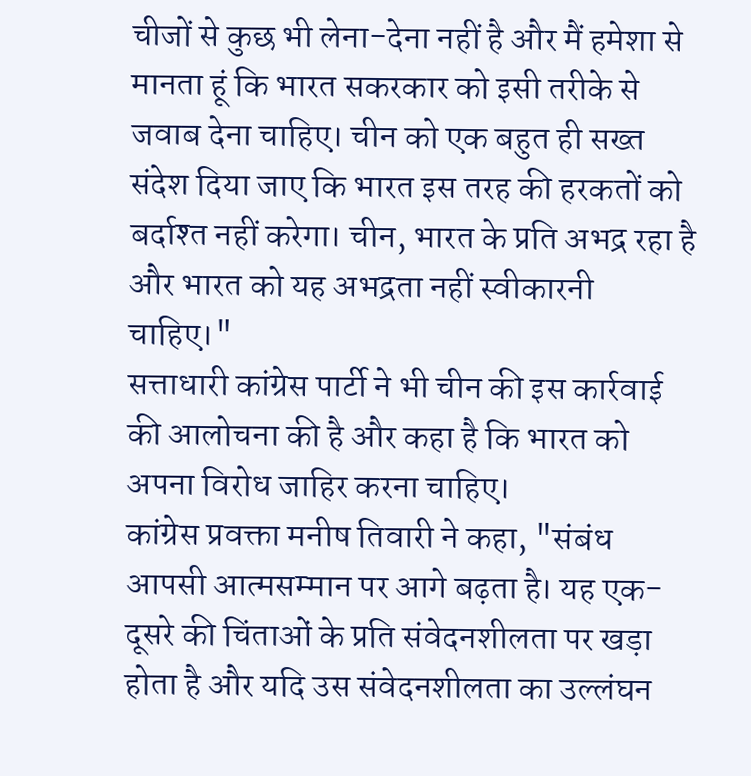चीजों से कुछ भी लेना-देना नहीं है और मैं हमेशा से मानता हूं कि भारत सकरकार को इसी तरीके से जवाब देना चाहिए। चीन को एक बहुत ही सख्त संदेश दिया जाए कि भारत इस तरह की हरकतों को बर्दाश्त नहीं करेगा। चीन, भारत के प्रति अभद्र रहा है और भारत को यह अभद्रता नहीं स्वीकारनी चाहिए।"
सत्ताधारी कांग्रेस पार्टी ने भी चीन की इस कार्रवाई की आलोचना की है और कहा है कि भारत को अपना विरोध जाहिर करना चाहिए।
कांग्रेस प्रवक्ता मनीष तिवारी ने कहा, "संबंध आपसी आत्मसम्मान पर आगे बढ़ता है। यह एक-दूसरे की चिंताओं के प्रति संवेदनशीलता पर खड़ा होता है और यदि उस संवेदनशीलता का उल्लंघन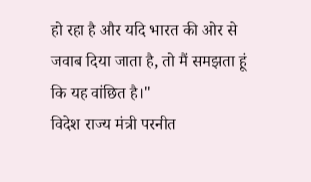हो रहा है और यदि भारत की ओर से जवाब दिया जाता है, तो मैं समझता हूं कि यह वांछित है।"
विदेश राज्य मंत्री परनीत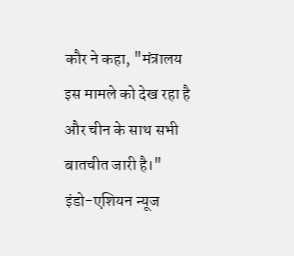कौर ने कहा, "मंत्रालय इस मामले को देख रहा है और चीन के साथ सभी बातचीत जारी है।"
इंडो-एशियन न्यूज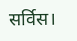सर्विस।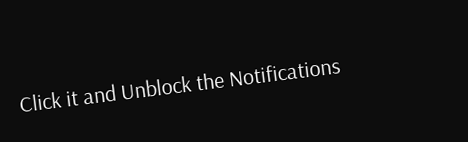Click it and Unblock the Notifications